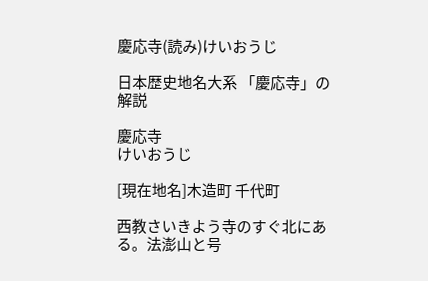慶応寺(読み)けいおうじ

日本歴史地名大系 「慶応寺」の解説

慶応寺
けいおうじ

[現在地名]木造町 千代町

西教さいきよう寺のすぐ北にある。法澎山と号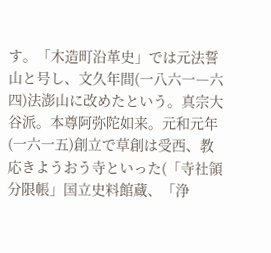す。「木造町沿革史」では元法誓山と号し、文久年間(一八六一―六四)法澎山に改めたという。真宗大谷派。本尊阿弥陀如来。元和元年(一六一五)創立で草創は受西、教応きようおう寺といった(「寺社領分限帳」国立史料館蔵、「浄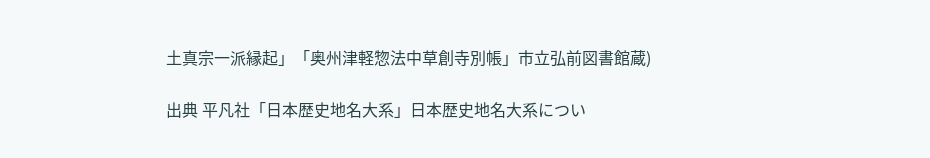土真宗一派縁起」「奥州津軽惣法中草創寺別帳」市立弘前図書館蔵)

出典 平凡社「日本歴史地名大系」日本歴史地名大系につい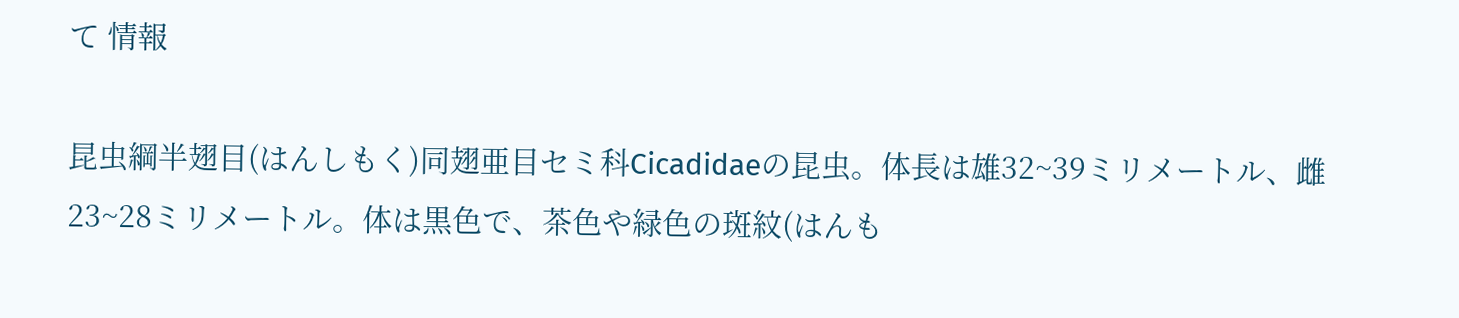て 情報

昆虫綱半翅目(はんしもく)同翅亜目セミ科Cicadidaeの昆虫。体長は雄32~39ミリメートル、雌23~28ミリメートル。体は黒色で、茶色や緑色の斑紋(はんも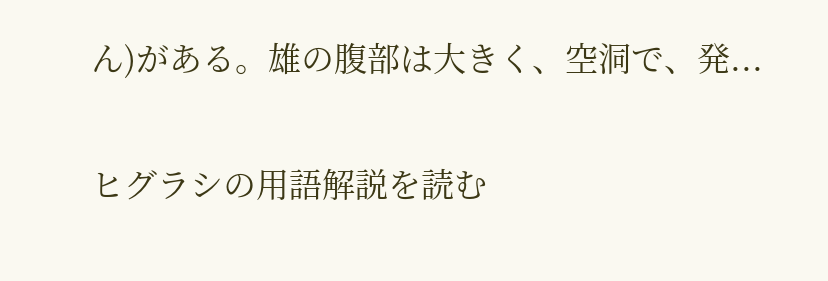ん)がある。雄の腹部は大きく、空洞で、発...

ヒグラシの用語解説を読む